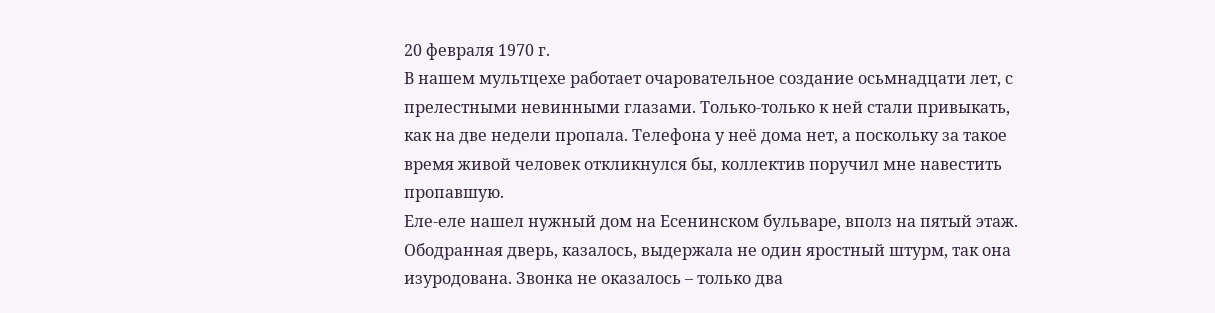20 февраля 1970 г.
В нашем мультцехе работает очаровательное создание осьмнадцати лет, с прелестными невинными глазами. Только-только к ней стали привыкать, как на две недели пропала. Телефона у неё дома нет, а поскольку за такое время живой человек откликнулся бы, коллектив поручил мне навестить пропавшую.
Еле-еле нашел нужный дом на Есенинском бульваре, вполз на пятый этаж. Ободранная дверь, казалось, выдержала не один яростный штурм, так она изуродована. Звонка не оказалось – только два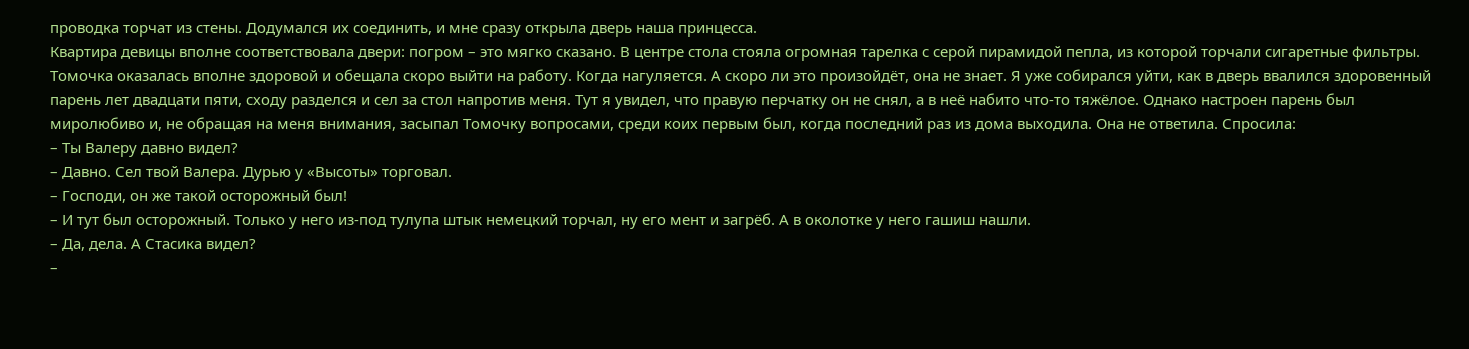проводка торчат из стены. Додумался их соединить, и мне сразу открыла дверь наша принцесса.
Квартира девицы вполне соответствовала двери: погром – это мягко сказано. В центре стола стояла огромная тарелка с серой пирамидой пепла, из которой торчали сигаретные фильтры.
Томочка оказалась вполне здоровой и обещала скоро выйти на работу. Когда нагуляется. А скоро ли это произойдёт, она не знает. Я уже собирался уйти, как в дверь ввалился здоровенный парень лет двадцати пяти, сходу разделся и сел за стол напротив меня. Тут я увидел, что правую перчатку он не снял, а в неё набито что-то тяжёлое. Однако настроен парень был миролюбиво и, не обращая на меня внимания, засыпал Томочку вопросами, среди коих первым был, когда последний раз из дома выходила. Она не ответила. Спросила:
– Ты Валеру давно видел?
– Давно. Сел твой Валера. Дурью у «Высоты» торговал.
– Господи, он же такой осторожный был!
– И тут был осторожный. Только у него из-под тулупа штык немецкий торчал, ну его мент и загрёб. А в околотке у него гашиш нашли.
– Да, дела. А Стасика видел?
–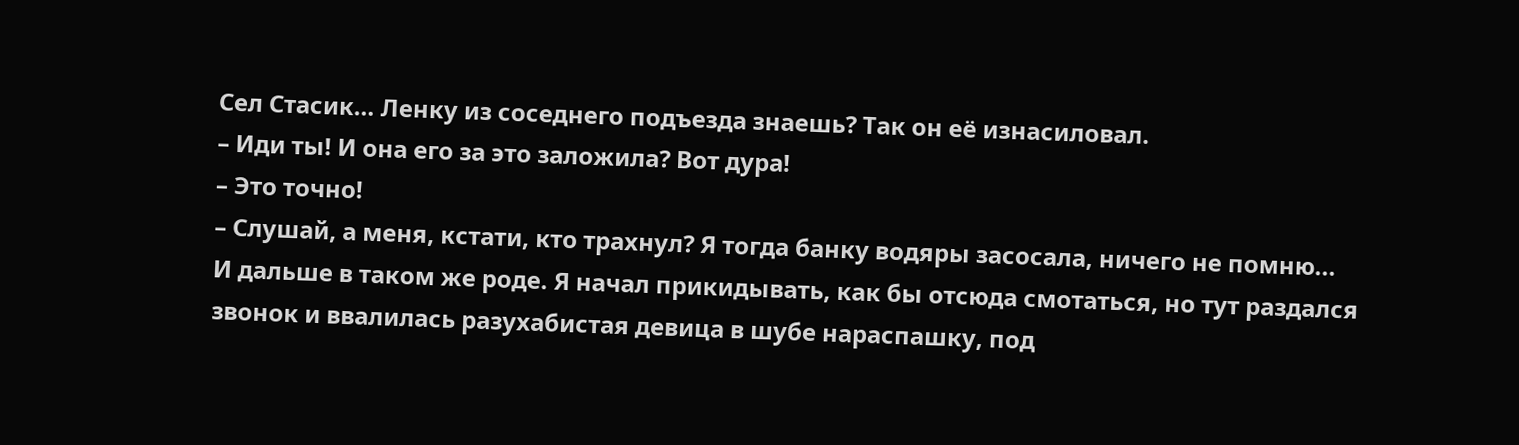Сел Стасик… Ленку из соседнего подъезда знаешь? Так он её изнасиловал.
– Иди ты! И она его за это заложила? Вот дура!
– Это точно!
– Слушай, а меня, кстати, кто трахнул? Я тогда банку водяры засосала, ничего не помню...
И дальше в таком же роде. Я начал прикидывать, как бы отсюда смотаться, но тут раздался звонок и ввалилась разухабистая девица в шубе нараспашку, под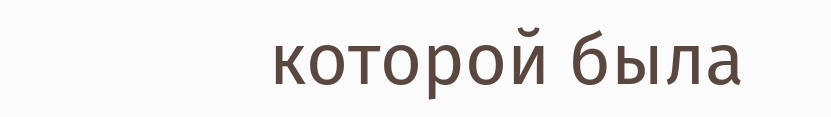которой была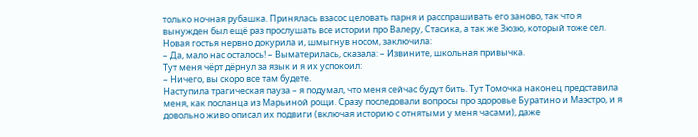только ночная рубашка. Принялась взасос целовать парня и расспрашивать его заново, так что я вынужден был ещё раз прослушать все истории про Валеру, Стасика, а так же Зюзю, который тоже сел. Новая гостья нервно докурила и, шмыгнув носом, заключила:
– Да, мало нас осталось! – Выматерилась, сказала: – Извините, школьная привычка.
Тут меня чёрт дёрнул за язык и я их успокоил:
– Ничего, вы скоро все там будете.
Наступила трагическая пауза – я подумал, что меня сейчас будут бить. Тут Томочка наконец представила меня, как посланца из Марьиной рощи. Сразу последовали вопросы про здоровье Буратино и Маэстро, и я довольно живо описал их подвиги (включая историю с отнятыми у меня часами), даже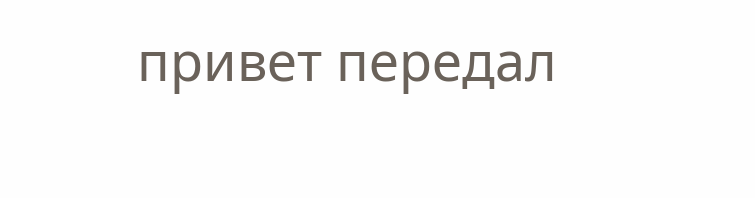привет передал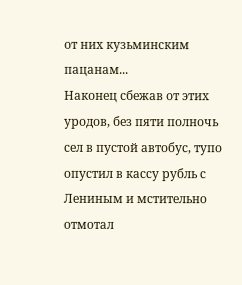от них кузьминским пацанам...
Наконец сбежав от этих уродов, без пяти полночь сел в пустой автобус, тупо опустил в кассу рубль с Лениным и мстительно отмотал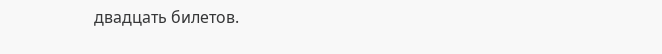двадцать билетов.